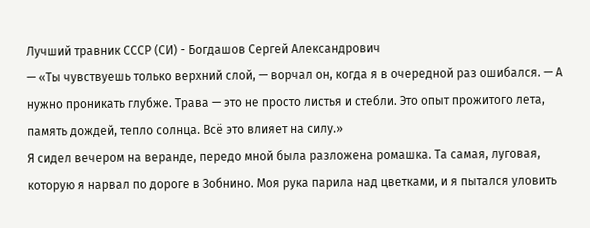Лучший травник СССР (СИ) - Богдашов Сергей Александрович
— «Ты чувствуешь только верхний слой, — ворчал он, когда я в очередной раз ошибался. — А нужно проникать глубже. Трава — это не просто листья и стебли. Это опыт прожитого лета, память дождей, тепло солнца. Всё это влияет на силу.»
Я сидел вечером на веранде, передо мной была разложена ромашка. Та самая, луговая, которую я нарвал по дороге в Зобнино. Моя рука парила над цветками, и я пытался уловить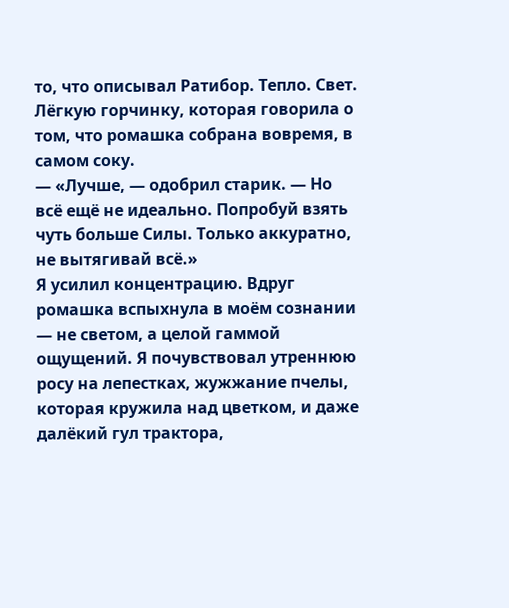то, что описывал Ратибор. Тепло. Свет. Лёгкую горчинку, которая говорила о том, что ромашка собрана вовремя, в самом соку.
— «Лучше, — одобрил старик. — Но всё ещё не идеально. Попробуй взять чуть больше Силы. Только аккуратно, не вытягивай всё.»
Я усилил концентрацию. Вдруг ромашка вспыхнула в моём сознании — не светом, а целой гаммой ощущений. Я почувствовал утреннюю росу на лепестках, жужжание пчелы, которая кружила над цветком, и даже далёкий гул трактора,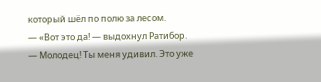который шёл по полю за лесом.
— «Вот это да! — выдохнул Ратибор. — Молодец! Ты меня удивил. Это уже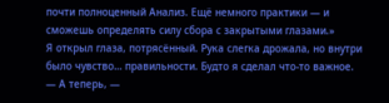почти полноценный Анализ. Ещё немного практики — и сможешь определять силу сбора с закрытыми глазами.»
Я открыл глаза, потрясённый. Рука слегка дрожала, но внутри было чувство… правильности. Будто я сделал что-то важное.
— А теперь, —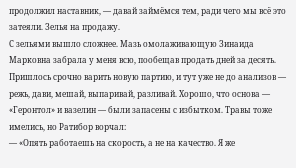продолжил наставник, — давай займёмся тем, ради чего мы всё это затеяли. Зелья на продажу.
С зельями вышло сложнее. Мазь омолаживающую Зинаида Марковна забрала у меня всю, пообещав продать дней за десять. Пришлось срочно варить новую партию, и тут уже не до анализов — режь, дави, мешай, выпаривай, разливай. Хорошо, что основа — «Геронтол» и вазелин — были запасены с избытком. Травы тоже имелись, но Ратибор ворчал:
— «Опять работаешь на скорость, а не на качество. Я же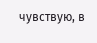чувствую, в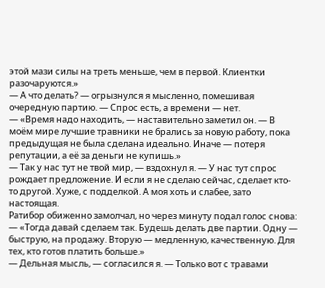этой мази силы на треть меньше, чем в первой. Клиентки разочаруются.»
— А что делать? — огрызнулся я мысленно, помешивая очередную партию. — Спрос есть, а времени — нет.
— «Время надо находить, — наставительно заметил он. — В моём мире лучшие травники не брались за новую работу, пока предыдущая не была сделана идеально. Иначе — потеря репутации, а её за деньги не купишь.»
— Так у нас тут не твой мир, — вздохнул я. — У нас тут спрос рождает предложение. И если я не сделаю сейчас, сделает кто-то другой. Хуже, с подделкой. А моя хоть и слабее, зато настоящая.
Ратибор обиженно замолчал, но через минуту подал голос снова:
— «Тогда давай сделаем так. Будешь делать две партии. Одну — быструю, на продажу. Вторую — медленную, качественную. Для тех, кто готов платить больше.»
— Дельная мысль, — согласился я. — Только вот с травами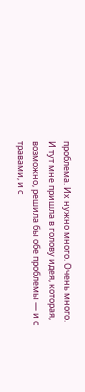проблема. Их нужно много. Очень много.
И тут мне пришла в голову идея, которая, возможно, решила бы обе проблемы — и с травами, и с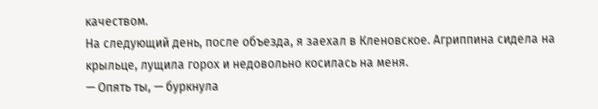качеством.
На следующий день, после объезда, я заехал в Кленовское. Агриппина сидела на крыльце, лущила горох и недовольно косилась на меня.
— Опять ты, — буркнула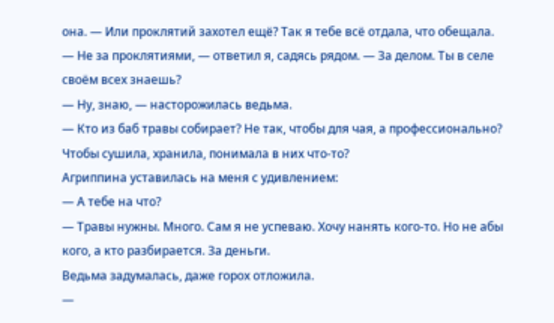она. — Или проклятий захотел ещё? Так я тебе всё отдала, что обещала.
— Не за проклятиями, — ответил я, садясь рядом. — За делом. Ты в селе своём всех знаешь?
— Ну, знаю, — насторожилась ведьма.
— Кто из баб травы собирает? Не так, чтобы для чая, а профессионально? Чтобы сушила, хранила, понимала в них что-то?
Агриппина уставилась на меня с удивлением:
— А тебе на что?
— Травы нужны. Много. Сам я не успеваю. Хочу нанять кого-то. Но не абы кого, а кто разбирается. За деньги.
Ведьма задумалась, даже горох отложила.
—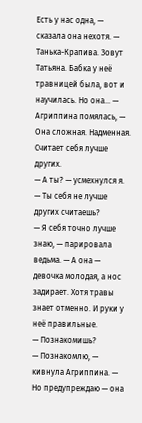Есть у нас одна, — сказала она нехотя. — Танька-Крапива. Зовут Татьяна. Бабка у неё травницей была, вот и научилась. Но она… — Агриппина помялась, — Она сложная. Надменная. Считает себя лучше других.
— А ты? — усмехнулся я. — Ты себя не лучше других считаешь?
— Я себя точно лучше знаю, — парировала ведьма. — А она — девочка молодая, а нос задирает. Хотя травы знает отменно. И руки у неё правильные.
— Познакомишь?
— Познакомлю, — кивнула Агриппина. — Но предупреждаю — она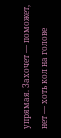упрямая. Захочет — поможет, нет — хоть кол на голове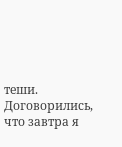теши.
Договорились, что завтра я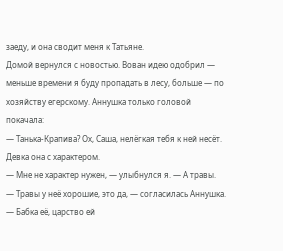заеду, и она сводит меня к Татьяне.
Домой вернулся с новостью. Вован идею одобрил — меньше времени я буду пропадать в лесу, больше — по хозяйству егерскому. Аннушка только головой покачала:
— Танька-Крапива? Ох, Саша, нелёгкая тебя к ней несёт. Девка она с характером.
— Мне не характер нужен, — улыбнулся я. — А травы.
— Травы у неё хорошие, это да, — согласилась Аннушка. — Бабка её, царство ей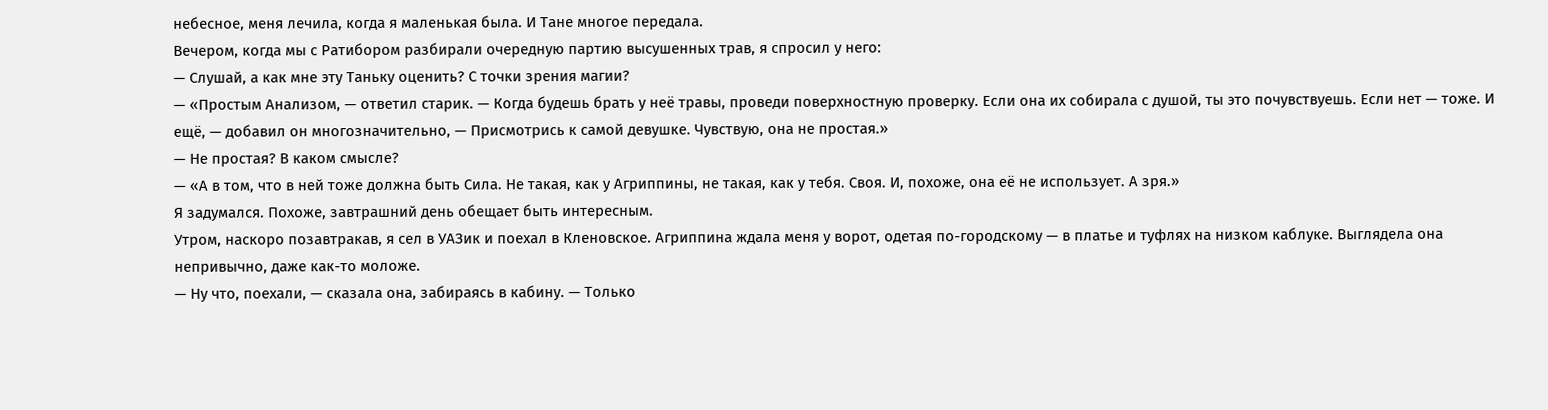небесное, меня лечила, когда я маленькая была. И Тане многое передала.
Вечером, когда мы с Ратибором разбирали очередную партию высушенных трав, я спросил у него:
— Слушай, а как мне эту Таньку оценить? С точки зрения магии?
— «Простым Анализом, — ответил старик. — Когда будешь брать у неё травы, проведи поверхностную проверку. Если она их собирала с душой, ты это почувствуешь. Если нет — тоже. И ещё, — добавил он многозначительно, — Присмотрись к самой девушке. Чувствую, она не простая.»
— Не простая? В каком смысле?
— «А в том, что в ней тоже должна быть Сила. Не такая, как у Агриппины, не такая, как у тебя. Своя. И, похоже, она её не использует. А зря.»
Я задумался. Похоже, завтрашний день обещает быть интересным.
Утром, наскоро позавтракав, я сел в УАЗик и поехал в Кленовское. Агриппина ждала меня у ворот, одетая по-городскому — в платье и туфлях на низком каблуке. Выглядела она непривычно, даже как-то моложе.
— Ну что, поехали, — сказала она, забираясь в кабину. — Только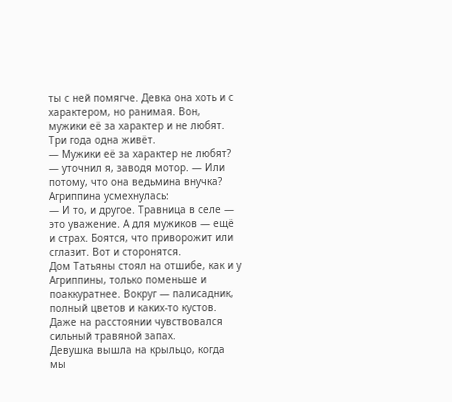ты с ней помягче. Девка она хоть и с характером, но ранимая. Вон, мужики её за характер и не любят. Три года одна живёт.
— Мужики её за характер не любят? — уточнил я, заводя мотор. — Или потому, что она ведьмина внучка?
Агриппина усмехнулась:
— И то, и другое. Травница в селе — это уважение. А для мужиков — ещё и страх. Боятся, что приворожит или сглазит. Вот и сторонятся.
Дом Татьяны стоял на отшибе, как и у Агриппины, только поменьше и поаккуратнее. Вокруг — палисадник, полный цветов и каких-то кустов. Даже на расстоянии чувствовался сильный травяной запах.
Девушка вышла на крыльцо, когда мы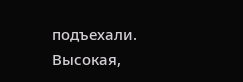подъехали. Высокая,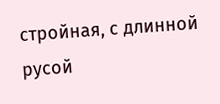стройная, с длинной русой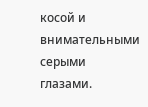косой и внимательными серыми глазами.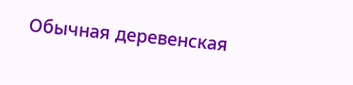Обычная деревенская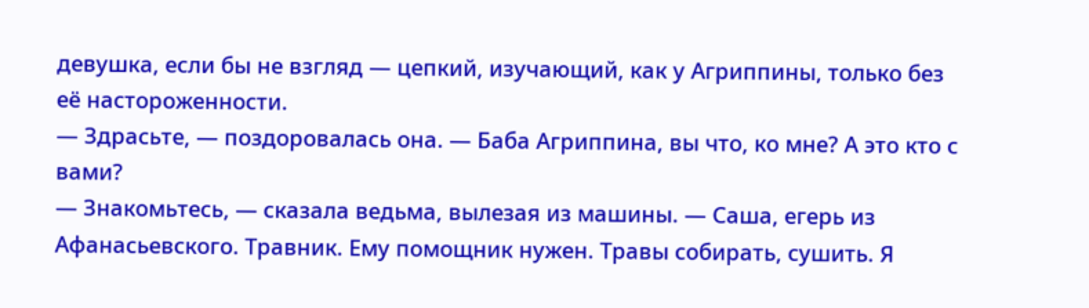девушка, если бы не взгляд — цепкий, изучающий, как у Агриппины, только без её настороженности.
— Здрасьте, — поздоровалась она. — Баба Агриппина, вы что, ко мне? А это кто с вами?
— Знакомьтесь, — сказала ведьма, вылезая из машины. — Саша, егерь из Афанасьевского. Травник. Ему помощник нужен. Травы собирать, сушить. Я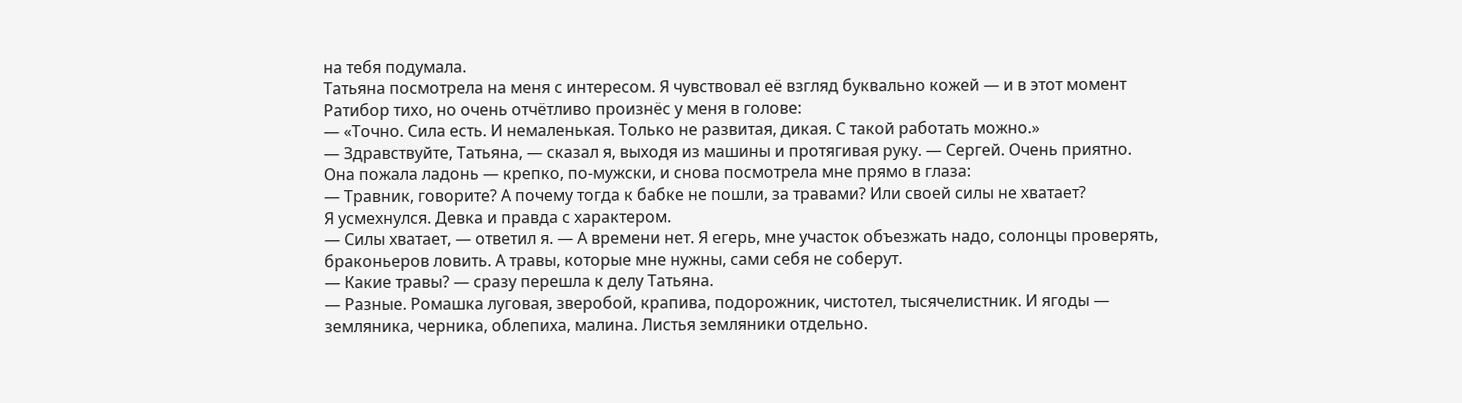на тебя подумала.
Татьяна посмотрела на меня с интересом. Я чувствовал её взгляд буквально кожей — и в этот момент Ратибор тихо, но очень отчётливо произнёс у меня в голове:
— «Точно. Сила есть. И немаленькая. Только не развитая, дикая. С такой работать можно.»
— Здравствуйте, Татьяна, — сказал я, выходя из машины и протягивая руку. — Сергей. Очень приятно.
Она пожала ладонь — крепко, по-мужски, и снова посмотрела мне прямо в глаза:
— Травник, говорите? А почему тогда к бабке не пошли, за травами? Или своей силы не хватает?
Я усмехнулся. Девка и правда с характером.
— Силы хватает, — ответил я. — А времени нет. Я егерь, мне участок объезжать надо, солонцы проверять, браконьеров ловить. А травы, которые мне нужны, сами себя не соберут.
— Какие травы? — сразу перешла к делу Татьяна.
— Разные. Ромашка луговая, зверобой, крапива, подорожник, чистотел, тысячелистник. И ягоды — земляника, черника, облепиха, малина. Листья земляники отдельно.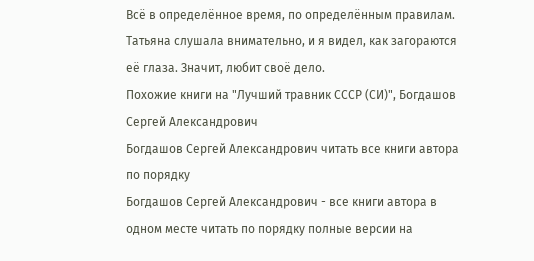Всё в определённое время, по определённым правилам.
Татьяна слушала внимательно, и я видел, как загораются её глаза. Значит, любит своё дело.
Похожие книги на "Лучший травник СССР (СИ)", Богдашов Сергей Александрович
Богдашов Сергей Александрович читать все книги автора по порядку
Богдашов Сергей Александрович - все книги автора в одном месте читать по порядку полные версии на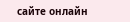сайте онлайн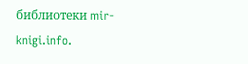библиотеки mir-knigi.info.